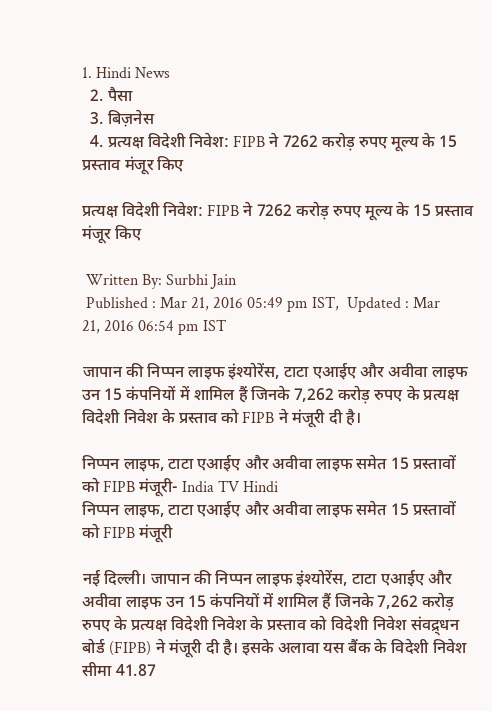1. Hindi News
  2. पैसा
  3. बिज़नेस
  4. प्रत्यक्ष विदेशी निवेश: FIPB ने 7262 करोड़ रुपए मूल्य के 15 प्रस्ताव मंजूर किए

प्रत्यक्ष विदेशी निवेश: FIPB ने 7262 करोड़ रुपए मूल्य के 15 प्रस्ताव मंजूर किए

 Written By: Surbhi Jain
 Published : Mar 21, 2016 05:49 pm IST,  Updated : Mar 21, 2016 06:54 pm IST

जापान की निप्पन लाइफ इंश्योरेंस, टाटा एआईए और अवीवा लाइफ उन 15 कंपनियों में शामिल हैं जिनके 7,262 करोड़ रुपए के प्रत्यक्ष विदेशी निवेश के प्रस्ताव को FIPB ने मंजूरी दी है।

निप्पन लाइफ, टाटा एआईए और अवीवा लाइफ समेत 15 प्रस्तावों को FIPB मंजूरी- India TV Hindi
निप्पन लाइफ, टाटा एआईए और अवीवा लाइफ समेत 15 प्रस्तावों को FIPB मंजूरी

नई दिल्ली। जापान की निप्पन लाइफ इंश्योरेंस, टाटा एआईए और अवीवा लाइफ उन 15 कंपनियों में शामिल हैं जिनके 7,262 करोड़ रुपए के प्रत्यक्ष विदेशी निवेश के प्रस्ताव को विदेशी निवेश संवद्र्धन बोर्ड (FIPB) ने मंजूरी दी है। इसके अलावा यस बैंक के विदेशी निवेश सीमा 41.87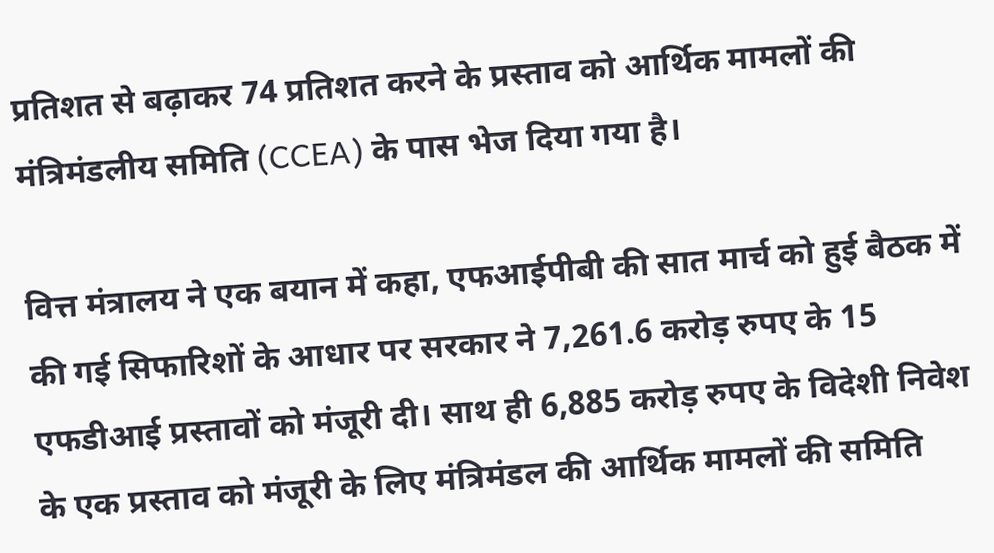प्रतिशत से बढ़ाकर 74 प्रतिशत करने के प्रस्ताव को आर्थिक मामलों की मंत्रिमंडलीय समिति (CCEA) के पास भेज दिया गया है।

वित्त मंत्रालय ने एक बयान में कहा, एफआईपीबी की सात मार्च को हुई बैठक में की गई सिफारिशों के आधार पर सरकार ने 7,261.6 करोड़ रुपए के 15 एफडीआई प्रस्तावों को मंजूरी दी। साथ ही 6,885 करोड़ रुपए के विदेशी निवेश के एक प्रस्ताव को मंजूरी के लिए मंत्रिमंडल की आर्थिक मामलों की समिति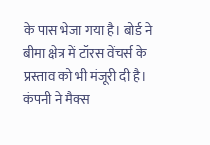के पास भेजा गया है। बोर्ड ने बीमा क्षेत्र में टॉरस वेंचर्स के प्रस्ताव को भी मंजूरी दी है। कंपनी ने मैक्स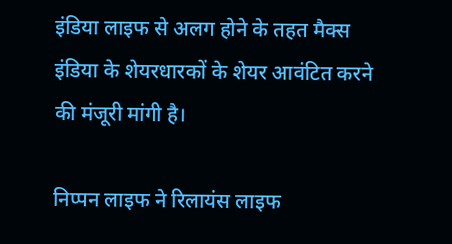इंडिया लाइफ से अलग होने के तहत मैक्स इंडिया के शेयरधारकों के शेयर आवंटित करने की मंजूरी मांगी है।

निप्पन लाइफ ने रिलायंस लाइफ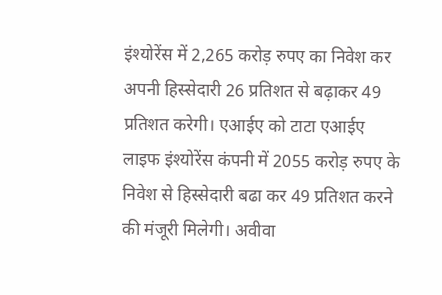इंश्योरेंस में 2,265 करोड़ रुपए का निवेश कर अपनी हिस्सेदारी 26 प्रतिशत से बढ़ाकर 49 प्रतिशत करेगी। एआईए को टाटा एआईए लाइफ इंश्योरेंस कंपनी में 2055 करोड़ रुपए के निवेश से हिस्सेदारी बढा कर 49 प्रतिशत करने की मंजूरी मिलेगी। अवीवा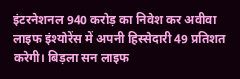इंटरनेशनल 940 करोड़ का निवेश कर अवीवा लाइफ इंश्योरेंस में अपनी हिस्सेदारी 49 प्रतिशत करेगी। बिड़ला सन लाइफ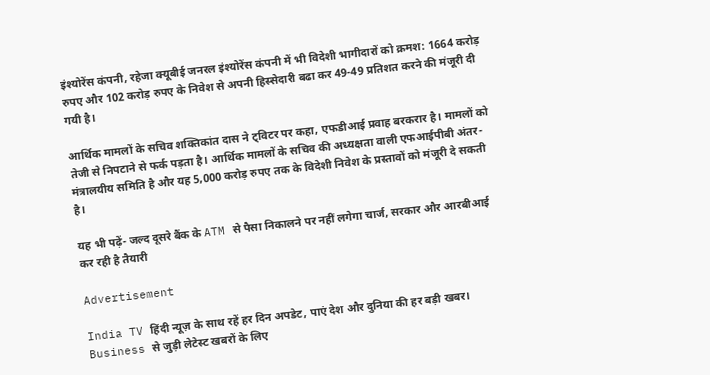इंश्योरेंस कंपनी, रहेजा क्यूबीई जनरल इंश्योरेंस कंपनी में भी विदेशी भागीदारों को क्रमश: 1664 करोड़ रुपए और 102 करोड़ रुपए के निवेश से अपनी हिस्सेदारी बढा कर 49-49 प्रतिशत करने की मंजूरी दी गयी है।

आर्थिक मामलों के सचिव शक्तिकांत दास ने ट्विटर पर कहा, एफडीआई प्रवाह बरकरार है। मामलों को तेजी से निपटाने से फर्क पड़ता है। आर्थिक मामलों के सचिव की अध्यक्षता वाली एफआईपीबी अंतर-मंत्रालयीय समिति है और यह 5,000 करोड़ रुपए तक के विदेशी निवेश के प्रस्तावों को मंजूरी दे सकती है।

यह भी पढ़ें- जल्द दूसरे बैंक के ATM से पैसा निकालने पर नहीं लगेगा चार्ज, सरकार और आरबीआई कर रही है तैयारी

Advertisement

India TV हिंदी न्यूज़ के साथ रहें हर दिन अपडेट, पाएं देश और दुनिया की हर बड़ी खबर। Business से जुड़ी लेटेस्ट खबरों के लिए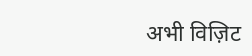अभी विज़िट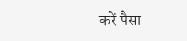करें पैसा